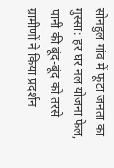सोनहुल गांव में फूटा जनता का गुस्सा: हर घर नल योजना फेल, पानी की बूंद-बूंद को तरसे ग्रामीणों ने किया प्रदर्शन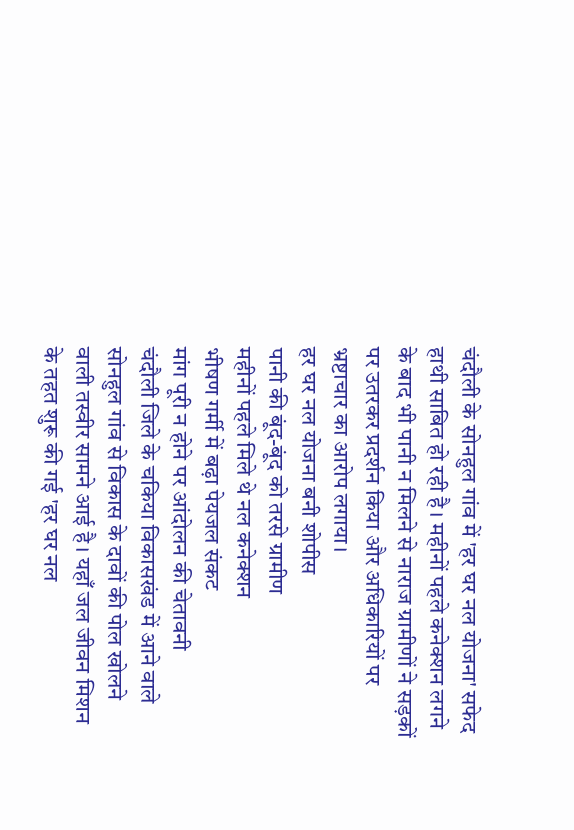चंदौली के सोनहुल गांव में 'हर घर नल योजना' सफेद हाथी साबित हो रही है। महीनों पहले कनेक्शन लगने के बाद भी पानी न मिलने से नाराज ग्रामीणों ने सड़कों पर उतरकर प्रदर्शन किया और अधिकारियों पर भ्रष्टाचार का आरोप लगाया।
हर घर नल योजना बनी शोपीस
पानी की बूंद-बूंद को तरसे ग्रामीण
महीनों पहले मिले थे नल कनेक्शन
भीषण गर्मी में बढ़ा पेयजल संकट
मांग पूरी न होने पर आंदोलन की चेतावनी
चंदौली जिले के चकिया विकासखंड में आने वाले सोनहुल गांव से विकास के दावों की पोल खोलने वाली तस्वीर सामने आई है। यहाँ जल जीवन मिशन के तहत शुरू की गई 'हर घर नल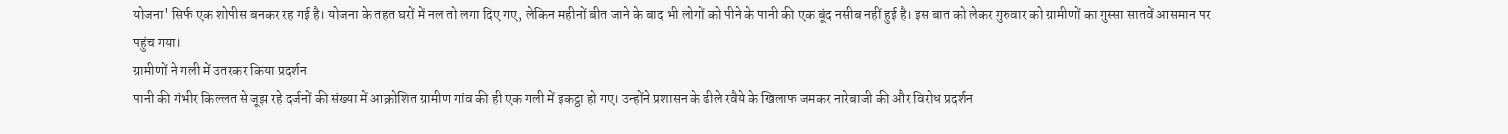योजना' सिर्फ एक शोपीस बनकर रह गई है। योजना के तहत घरों में नल तो लगा दिए गए, लेकिन महीनों बीत जाने के बाद भी लोगों को पीने के पानी की एक बूंद नसीब नहीं हुई है। इस बात को लेकर गुरुवार को ग्रामीणों का गुस्सा सातवें आसमान पर पहुंच गया।
ग्रामीणों ने गली में उतरकर किया प्रदर्शन
पानी की गंभीर किल्लत से जूझ रहे दर्जनों की संख्या में आक्रोशित ग्रामीण गांव की ही एक गली में इकट्ठा हो गए। उन्होंने प्रशासन के ढीले रवैये के खिलाफ जमकर नारेबाजी की और विरोध प्रदर्शन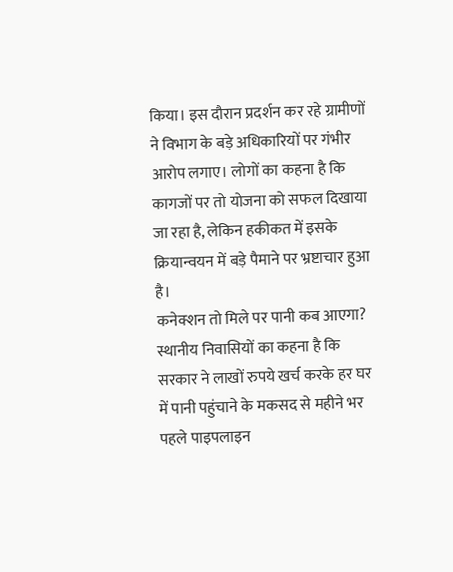किया। इस दौरान प्रदर्शन कर रहे ग्रामीणों ने विभाग के बड़े अधिकारियों पर गंभीर आरोप लगाए। लोगों का कहना है कि कागजों पर तो योजना को सफल दिखाया जा रहा है, लेकिन हकीकत में इसके क्रियान्वयन में बड़े पैमाने पर भ्रष्टाचार हुआ है।
कनेक्शन तो मिले पर पानी कब आएगा?
स्थानीय निवासियों का कहना है कि सरकार ने लाखों रुपये खर्च करके हर घर में पानी पहुंचाने के मकसद से महीने भर पहले पाइपलाइन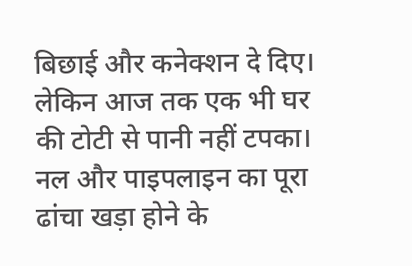बिछाई और कनेक्शन दे दिए। लेकिन आज तक एक भी घर की टोटी से पानी नहीं टपका। नल और पाइपलाइन का पूरा ढांचा खड़ा होने के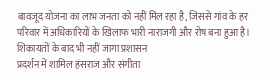बावजूद योजना का लाभ जनता को नहीं मिल रहा है, जिससे गांव के हर परिवार में अधिकारियों के खिलाफ भारी नाराजगी और रोष बना हुआ है।
शिकायतों के बाद भी नहीं जागा प्रशासन
प्रदर्शन में शामिल हंसराज और संगीता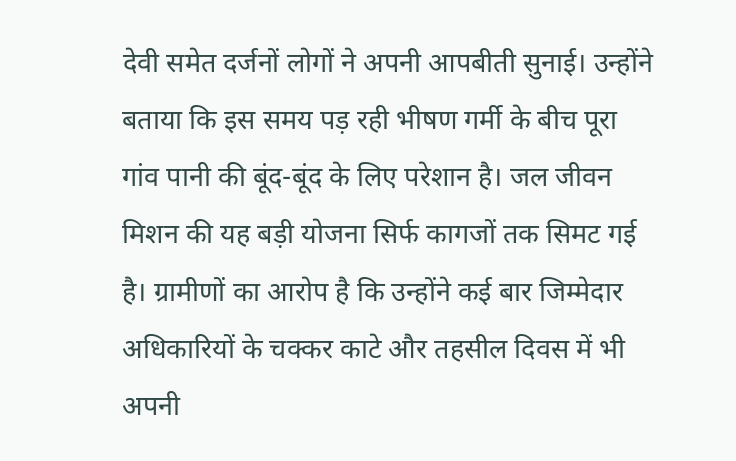देवी समेत दर्जनों लोगों ने अपनी आपबीती सुनाई। उन्होंने बताया कि इस समय पड़ रही भीषण गर्मी के बीच पूरा गांव पानी की बूंद-बूंद के लिए परेशान है। जल जीवन मिशन की यह बड़ी योजना सिर्फ कागजों तक सिमट गई है। ग्रामीणों का आरोप है कि उन्होंने कई बार जिम्मेदार अधिकारियों के चक्कर काटे और तहसील दिवस में भी अपनी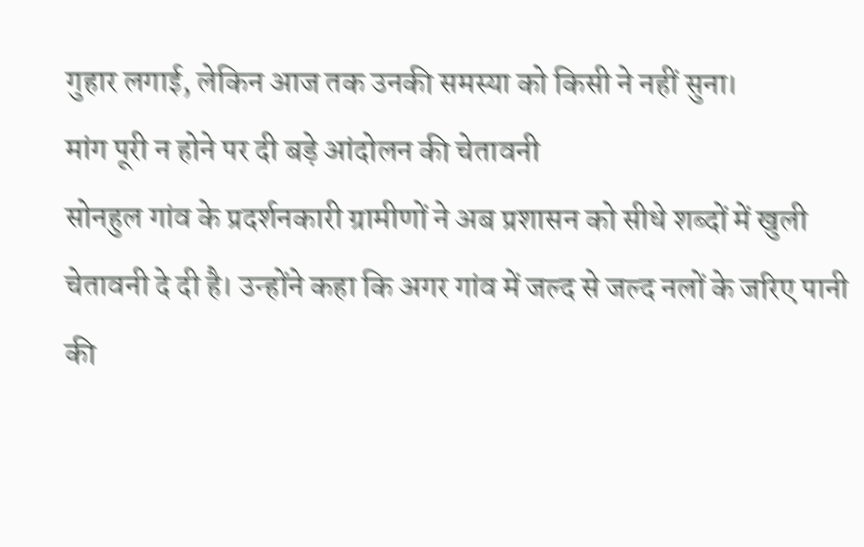गुहार लगाई, लेकिन आज तक उनकी समस्या को किसी ने नहीं सुना।
मांग पूरी न होने पर दी बड़े आंदोलन की चेतावनी
सोनहुल गांव के प्रदर्शनकारी ग्रामीणों ने अब प्रशासन को सीधे शब्दों में खुली चेतावनी दे दी है। उन्होंने कहा कि अगर गांव में जल्द से जल्द नलों के जरिए पानी की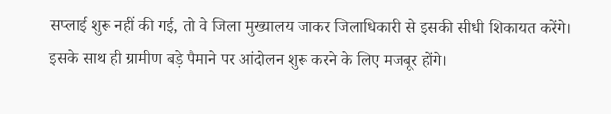सप्लाई शुरू नहीं की गई, तो वे जिला मुख्यालय जाकर जिलाधिकारी से इसकी सीधी शिकायत करेंगे। इसके साथ ही ग्रामीण बड़े पैमाने पर आंदोलन शुरू करने के लिए मजबूर होंगे।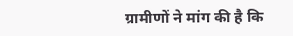ग्रामीणों ने मांग की है कि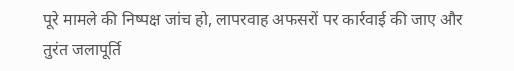पूरे मामले की निष्पक्ष जांच हो, लापरवाह अफसरों पर कार्रवाई की जाए और तुरंत जलापूर्ति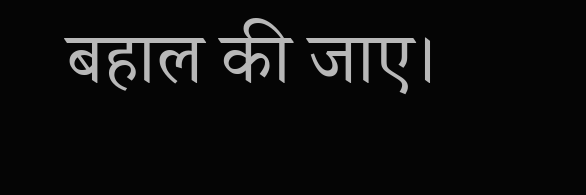बहाल की जाए।